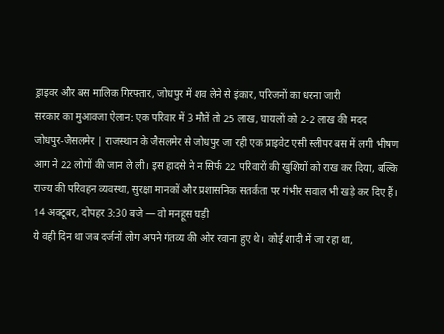ड्राइवर और बस मालिक गिरफ्तार, जोधपुर में शव लेने से इंकार, परिजनों का धरना जारी
सरकार का मुआवजा ऐलान: एक परिवार में 3 मौतें तो 25 लाख, घायलों को 2-2 लाख की मदद
जोधपुर-जैसलमेर | राजस्थान के जैसलमेर से जोधपुर जा रही एक प्राइवेट एसी स्लीपर बस में लगी भीषण आग ने 22 लोगों की जान ले ली। इस हादसे ने न सिर्फ 22 परिवारों की खुशियों को राख कर दिया, बल्कि राज्य की परिवहन व्यवस्था, सुरक्षा मानकों और प्रशासनिक सतर्कता पर गंभीर सवाल भी खड़े कर दिए हैं।
14 अक्टूबर, दोपहर 3:30 बजे — वो मनहूस घड़ी
ये वही दिन था जब दर्जनों लोग अपने गंतव्य की ओर रवाना हुए थे। कोई शादी में जा रहा था,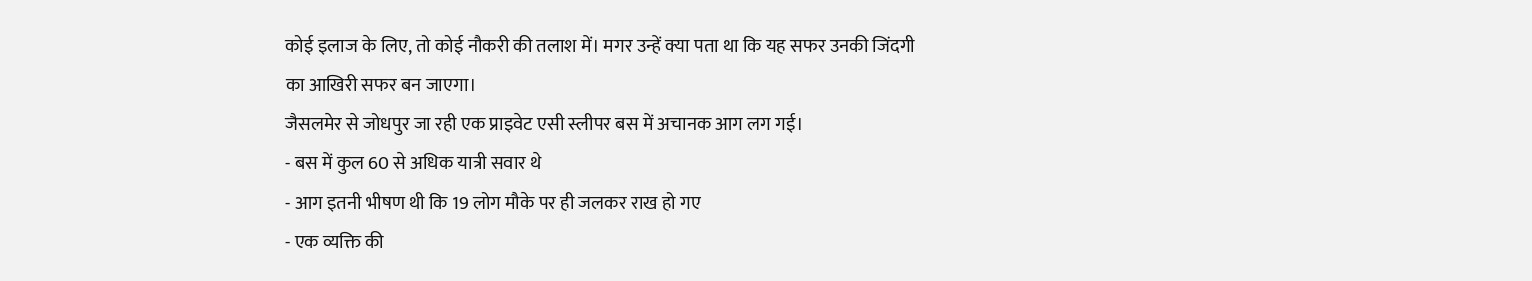कोई इलाज के लिए, तो कोई नौकरी की तलाश में। मगर उन्हें क्या पता था कि यह सफर उनकी जिंदगी का आखिरी सफर बन जाएगा।
जैसलमेर से जोधपुर जा रही एक प्राइवेट एसी स्लीपर बस में अचानक आग लग गई।
- बस में कुल 60 से अधिक यात्री सवार थे
- आग इतनी भीषण थी कि 19 लोग मौके पर ही जलकर राख हो गए
- एक व्यक्ति की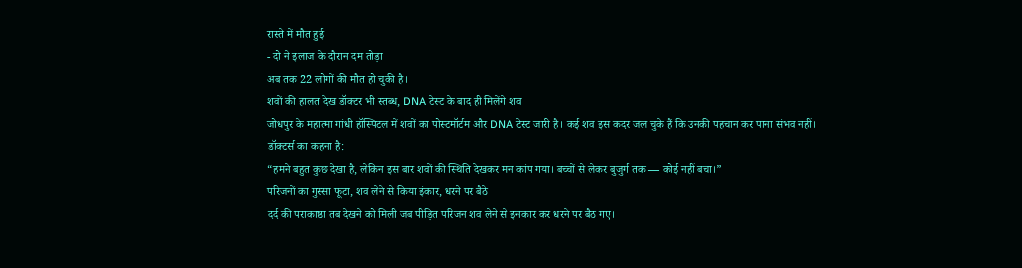रास्ते में मौत हुई
- दो ने इलाज के दौरान दम तोड़ा
अब तक 22 लोगों की मौत हो चुकी है।
शवों की हालत देख डॉक्टर भी स्तब्ध, DNA टेस्ट के बाद ही मिलेंगे शव
जोधपुर के महात्मा गांधी हॉस्पिटल में शवों का पोस्टमॉर्टम और DNA टेस्ट जारी है। कई शव इस कदर जल चुके हैं कि उनकी पहचान कर पाना संभव नहीं।
डॉक्टर्स का कहना है:
“हमने बहुत कुछ देखा है, लेकिन इस बार शवों की स्थिति देखकर मन कांप गया। बच्चों से लेकर बुजुर्ग तक — कोई नहीं बचा।”
परिजनों का गुस्सा फूटा, शव लेने से किया इंकार, धरने पर बैठे
दर्द की पराकाष्ठा तब देखने को मिली जब पीड़ित परिजन शव लेने से इनकार कर धरने पर बैठ गए।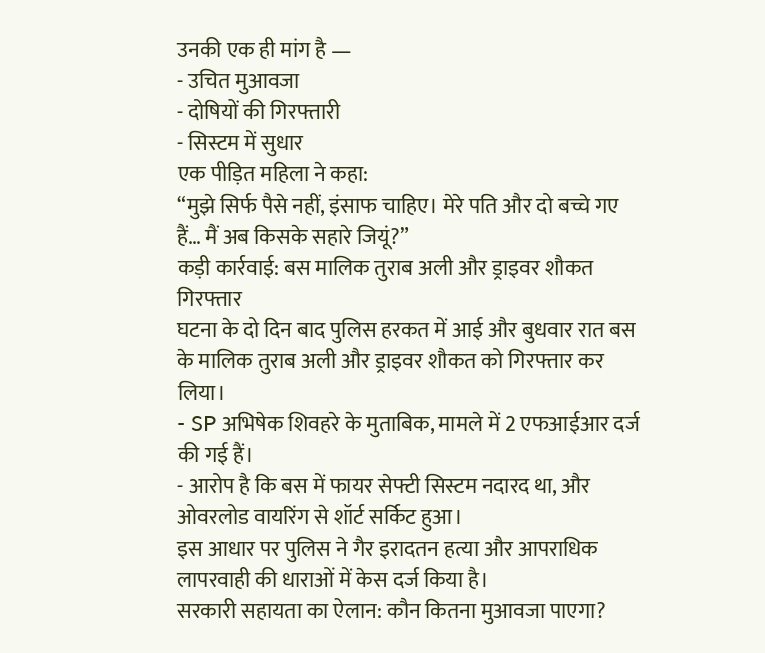उनकी एक ही मांग है —
- उचित मुआवजा
- दोषियों की गिरफ्तारी
- सिस्टम में सुधार
एक पीड़ित महिला ने कहा:
“मुझे सिर्फ पैसे नहीं, इंसाफ चाहिए। मेरे पति और दो बच्चे गए हैं… मैं अब किसके सहारे जियूं?”
कड़ी कार्रवाई: बस मालिक तुराब अली और ड्राइवर शौकत गिरफ्तार
घटना के दो दिन बाद पुलिस हरकत में आई और बुधवार रात बस के मालिक तुराब अली और ड्राइवर शौकत को गिरफ्तार कर लिया।
- SP अभिषेक शिवहरे के मुताबिक, मामले में 2 एफआईआर दर्ज की गई हैं।
- आरोप है कि बस में फायर सेफ्टी सिस्टम नदारद था, और ओवरलोड वायरिंग से शॉर्ट सर्किट हुआ।
इस आधार पर पुलिस ने गैर इरादतन हत्या और आपराधिक लापरवाही की धाराओं में केस दर्ज किया है।
सरकारी सहायता का ऐलान: कौन कितना मुआवजा पाएगा?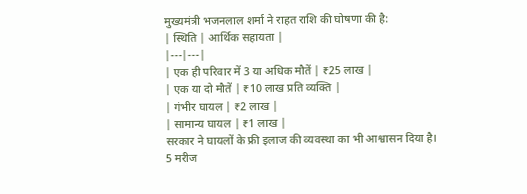मुख्यमंत्री भजनलाल शर्मा ने राहत राशि की घोषणा की है:
| स्थिति | आर्थिक सहायता |
|---|---|
| एक ही परिवार में 3 या अधिक मौतें | ₹25 लाख |
| एक या दो मौतें | ₹10 लाख प्रति व्यक्ति |
| गंभीर घायल | ₹2 लाख |
| सामान्य घायल | ₹1 लाख |
सरकार ने घायलों के फ्री इलाज की व्यवस्था का भी आश्वासन दिया है।
5 मरीज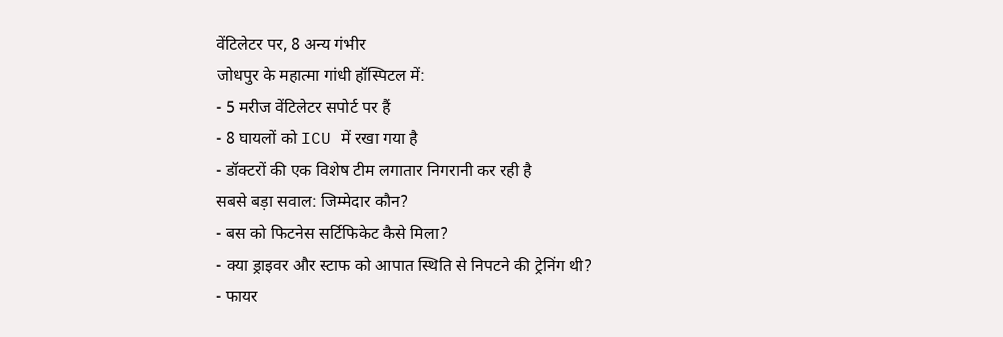वेंटिलेटर पर, 8 अन्य गंभीर
जोधपुर के महात्मा गांधी हॉस्पिटल में:
- 5 मरीज वेंटिलेटर सपोर्ट पर हैं
- 8 घायलों को ICU में रखा गया है
- डॉक्टरों की एक विशेष टीम लगातार निगरानी कर रही है
सबसे बड़ा सवाल: जिम्मेदार कौन?
- बस को फिटनेस सर्टिफिकेट कैसे मिला?
- क्या ड्राइवर और स्टाफ को आपात स्थिति से निपटने की ट्रेनिंग थी?
- फायर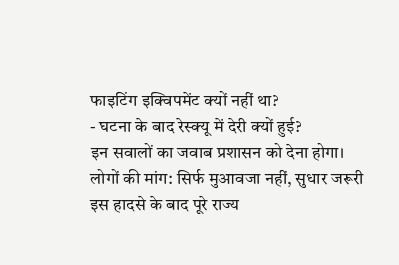फाइटिंग इक्विपमेंट क्यों नहीं था?
- घटना के बाद रेस्क्यू में देरी क्यों हुई?
इन सवालों का जवाब प्रशासन को देना होगा।
लोगों की मांग: सिर्फ मुआवजा नहीं, सुधार जरूरी
इस हादसे के बाद पूरे राज्य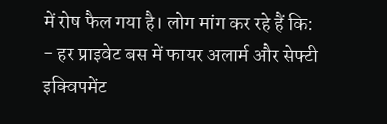में रोष फैल गया है। लोग मांग कर रहे हैं कि:
- हर प्राइवेट बस में फायर अलार्म और सेफ्टी इक्विपमेंट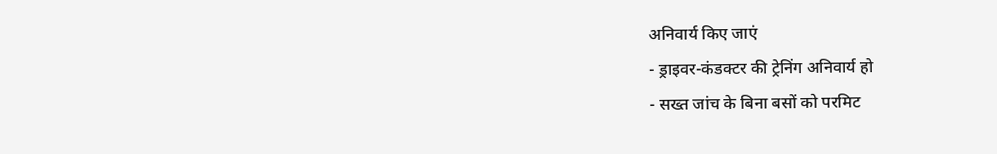अनिवार्य किए जाएं
- ड्राइवर-कंडक्टर की ट्रेनिंग अनिवार्य हो
- सख्त जांच के बिना बसों को परमिट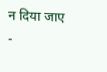न दिया जाए
-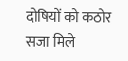दोषियों को कठोर सजा मिले